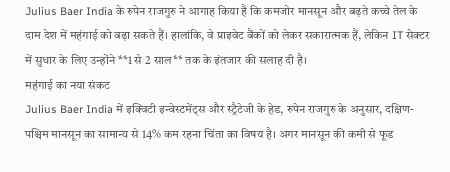Julius Baer India के रुपेन राजगुरु ने आगाह किया है कि कमजोर मानसून और बढ़ते कच्चे तेल के दाम देश में महंगाई को बढ़ा सकते हैं। हालांकि, वे प्राइवेट बैंकों को लेकर सकारात्मक हैं, लेकिन IT सेक्टर में सुधार के लिए उन्होंने **1 से 2 साल** तक के इंतजार की सलाह दी है।
महंगाई का नया संकट
Julius Baer India में इक्विटी इन्वेस्टमेंट्स और स्ट्रैटेजी के हेड, रुपेन राजगुरु के अनुसार, दक्षिण-पश्चिम मानसून का सामान्य से 14% कम रहना चिंता का विषय है। अगर मानसून की कमी से फूड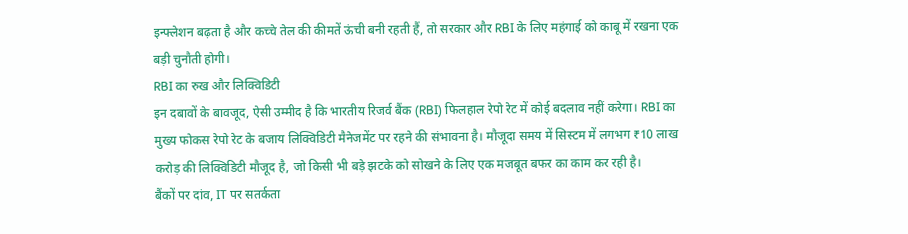इन्फ्लेशन बढ़ता है और कच्चे तेल की कीमतें ऊंची बनी रहती हैं, तो सरकार और RBI के लिए महंगाई को काबू में रखना एक बड़ी चुनौती होगी।
RBI का रुख और लिक्विडिटी
इन दबावों के बावजूद, ऐसी उम्मीद है कि भारतीय रिजर्व बैंक (RBI) फिलहाल रेपो रेट में कोई बदलाव नहीं करेगा। RBI का मुख्य फोकस रेपो रेट के बजाय लिक्विडिटी मैनेजमेंट पर रहने की संभावना है। मौजूदा समय में सिस्टम में लगभग ₹10 लाख करोड़ की लिक्विडिटी मौजूद है, जो किसी भी बड़े झटके को सोखने के लिए एक मजबूत बफर का काम कर रही है।
बैंकों पर दांव, IT पर सतर्कता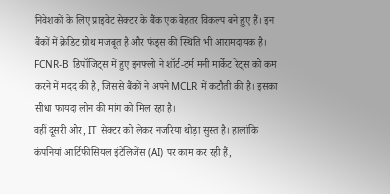निवेशकों के लिए प्राइवेट सेक्टर के बैंक एक बेहतर विकल्प बने हुए हैं। इन बैंकों में क्रेडिट ग्रोथ मजबूत है और फंड्स की स्थिति भी आरामदायक है। FCNR-B डिपॉजिट्स में हुए इनफ्लो ने शॉर्ट-टर्म मनी मार्केट रेट्स को कम करने में मदद की है, जिससे बैंकों ने अपने MCLR में कटौती की है। इसका सीधा फायदा लोन की मांग को मिल रहा है।
वहीं दूसरी ओर, IT सेक्टर को लेकर नजरिया थोड़ा सुस्त है। हालांकि कंपनियां आर्टिफीसियल इंटेलिजेंस (AI) पर काम कर रही हैं,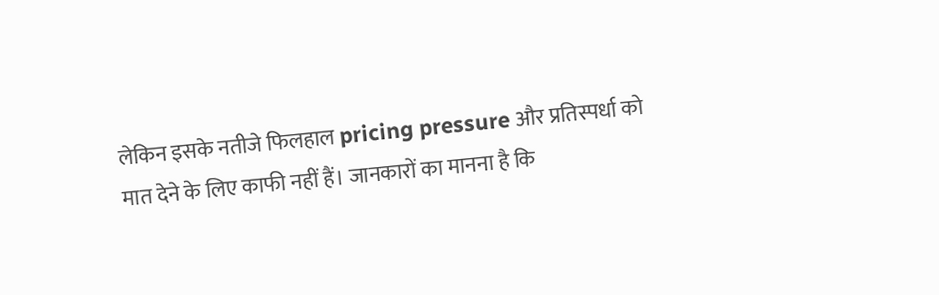लेकिन इसके नतीजे फिलहाल pricing pressure और प्रतिस्पर्धा को मात देने के लिए काफी नहीं हैं। जानकारों का मानना है कि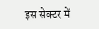इस सेक्टर में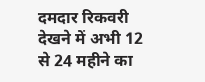दमदार रिकवरी देखने में अभी 12 से 24 महीने का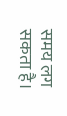समय लग सकता है।